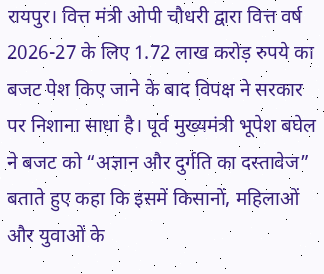रायपुर। वित्त मंत्री ओपी चौधरी द्वारा वित्त वर्ष 2026-27 के लिए 1.72 लाख करोड़ रुपये का बजट पेश किए जाने के बाद विपक्ष ने सरकार पर निशाना साधा है। पूर्व मुख्यमंत्री भूपेश बघेल ने बजट को “अज्ञान और दुर्गति का दस्तावेज” बताते हुए कहा कि इसमें किसानों, महिलाओं और युवाओं के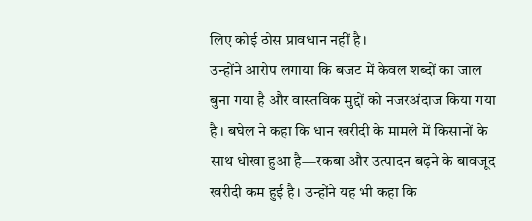लिए कोई ठोस प्रावधान नहीं है।
उन्होंने आरोप लगाया कि बजट में केवल शब्दों का जाल बुना गया है और वास्तविक मुद्दों को नजरअंदाज किया गया है। बघेल ने कहा कि धान खरीदी के मामले में किसानों के साथ धोखा हुआ है—रकबा और उत्पादन बढ़ने के बावजूद खरीदी कम हुई है। उन्होंने यह भी कहा कि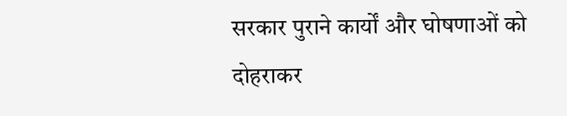सरकार पुराने कार्यों और घोषणाओं को दोहराकर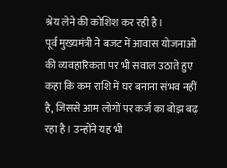श्रेय लेने की कोशिश कर रही है।
पूर्व मुख्यमंत्री ने बजट में आवास योजनाओं की व्यवहारिकता पर भी सवाल उठाते हुए कहा कि कम राशि में घर बनाना संभव नहीं है, जिससे आम लोगों पर कर्ज का बोझ बढ़ रहा है। उन्होंने यह भी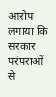आरोप लगाया कि सरकार परंपराओं से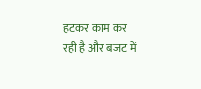हटकर काम कर रही है और बजट में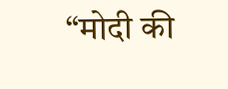“मोदी की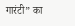गारंटी” का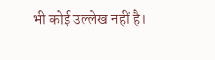भी कोई उल्लेख नहीं है।